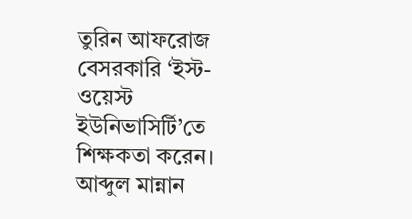তুরিন আফরোজ বেসরকারি ‘ইস্ট-ওয়েস্ট ইউনিভাসির্টি’তে শিক্ষকতা করেন। আব্দুল মান্নান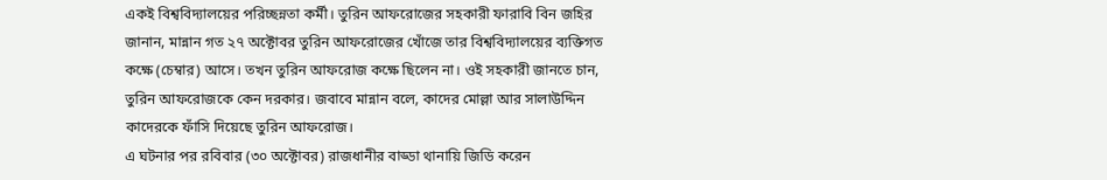একই বিশ্ববিদ্যালয়ের পরিচ্ছন্নতা কর্মী। তুরিন আফরোজের সহকারী ফারাবি বিন জহির জানান, মান্নান গত ২৭ অক্টোবর তুরিন আফরোজের খোঁজে তার বিশ্ববিদ্যালয়ের ব্যক্তিগত কক্ষে (চেম্বার) আসে। তখন তুরিন আফরোজ কক্ষে ছিলেন না। ওই সহকারী জানতে চান, তুরিন আফরোজকে কেন দরকার। জবাবে মান্নান বলে, কাদের মোল্লা আর সালাউদ্দিন কাদেরকে ফাঁসি দিয়েছে তুরিন আফরোজ।
এ ঘটনার পর রবিবার (৩০ অক্টোবর) রাজধানীর বাড্ডা থানায়ি জিডি করেন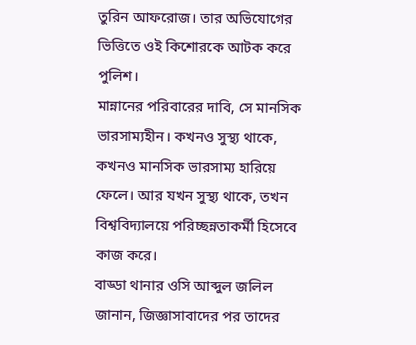তুরিন আফরোজ। তার অভিযোগের ভিত্তিতে ওই কিশোরকে আটক করে পুলিশ।
মান্নানের পরিবারের দাবি, সে মানসিক ভারসাম্যহীন। কখনও সুস্থ্য থাকে, কখনও মানসিক ভারসাম্য হারিয়ে ফেলে। আর যখন সুস্থ্য থাকে, তখন বিশ্ববিদ্যালয়ে পরিচ্ছন্নতাকর্মী হিসেবে কাজ করে।
বাড্ডা থানার ওসি আব্দুল জলিল জানান, জিজ্ঞাসাবাদের পর তাদের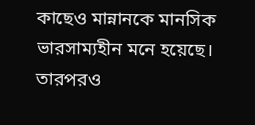কাছেও মান্নানকে মানসিক ভারসাম্যহীন মনে হয়েছে। তারপরও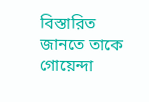বিস্তারিত জানতে তাকে গোয়েন্দা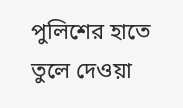পুলিশের হাতে তুলে দেওয়া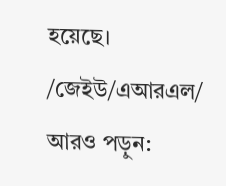হয়েছে।
/জেইউ/এআরএল/
আরও পড়ুন: